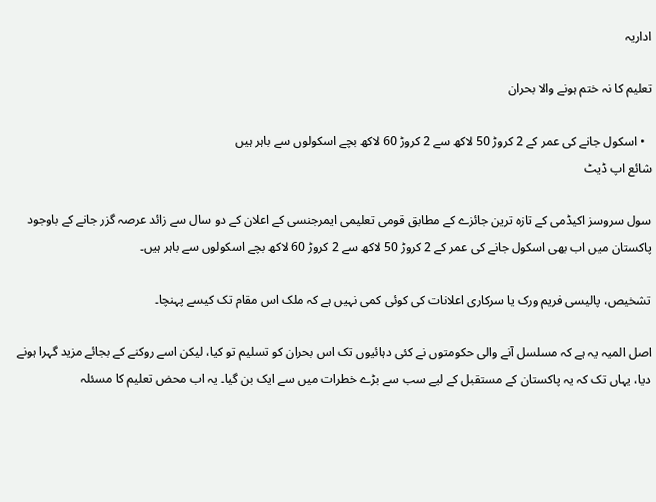اداریہ

تعلیم کا نہ ختم ہونے والا بحران

  • اسکول جانے کی عمر کے 2 کروڑ 50 لاکھ سے 2 کروڑ 60 لاکھ بچے اسکولوں سے باہر ہیں
شائع اپ ڈیٹ

سول سروسز اکیڈمی کے تازہ ترین جائزے کے مطابق قومی تعلیمی ایمرجنسی کے اعلان کے دو سال سے زائد عرصہ گزر جانے کے باوجود پاکستان میں اب بھی اسکول جانے کی عمر کے 2 کروڑ 50 لاکھ سے 2 کروڑ 60 لاکھ بچے اسکولوں سے باہر ہیں۔

تشخیص، پالیسی فریم ورک یا سرکاری اعلانات کی کوئی کمی نہیں ہے کہ ملک اس مقام تک کیسے پہنچا۔

اصل المیہ یہ ہے کہ مسلسل آنے والی حکومتوں نے کئی دہائیوں تک اس بحران کو تسلیم تو کیا، لیکن اسے روکنے کے بجائے مزید گہرا ہونے دیا، یہاں تک کہ یہ پاکستان کے مستقبل کے لیے سب سے بڑے خطرات میں سے ایک بن گیا۔ یہ اب محض تعلیم کا مسئلہ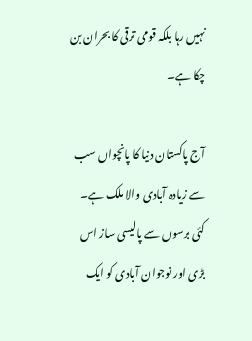نہیں رہا بلکہ قومی ترقی کا بحران بن چکا ہے۔

آج پاکستان دنیا کا پانچواں سب سے زیادہ آبادی والا ملک ہے۔ کئی برسوں سے پالیسی ساز اس بڑی اور نوجوان آبادی کو ایک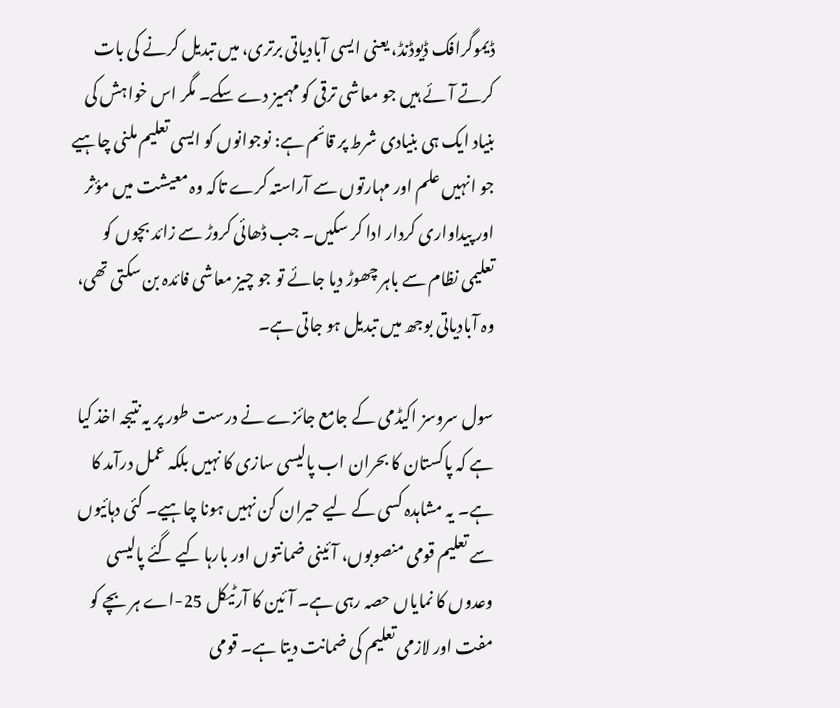ڈیموگرافک ڈیوڈنڈ، یعنی ایسی آبادیاتی برتری، میں تبدیل کرنے کی بات کرتے آئے ہیں جو معاشی ترقی کو مہمیز دے سکے۔ مگر اس خواہش کی بنیاد ایک ہی بنیادی شرط پر قائم ہے: نوجوانوں کو ایسی تعلیم ملنی چاہیے جو انہیں علم اور مہارتوں سے آراستہ کرے تاکہ وہ معیشت میں مؤثر اور پیداواری کردار ادا کر سکیں۔ جب ڈھائی کروڑ سے زائد بچوں کو تعلیمی نظام سے باہر چھوڑ دیا جائے تو جو چیز معاشی فائدہ بن سکتی تھی، وہ آبادیاتی بوجھ میں تبدیل ہو جاتی ہے۔

سول سروسز اکیڈمی کے جامع جائزے نے درست طور پر یہ نتیجہ اخذ کیا ہے کہ پاکستان کا بحران اب پالیسی سازی کا نہیں بلکہ عمل درآمد کا ہے۔ یہ مشاہدہ کسی کے لیے حیران کن نہیں ہونا چاہیے۔ کئی دہائیوں سے تعلیم قومی منصوبوں، آئینی ضمانتوں اور بارہا کیے گئے پالیسی وعدوں کا نمایاں حصہ رہی ہے۔ آئین کا آرٹیکل 25-اے ہر بچے کو مفت اور لازمی تعلیم کی ضمانت دیتا ہے۔ قومی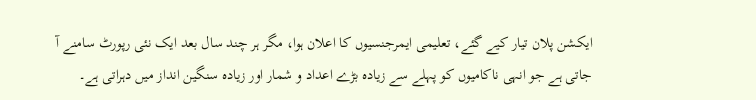ایکشن پلان تیار کیے گئے، تعلیمی ایمرجنسیوں کا اعلان ہوا، مگر ہر چند سال بعد ایک نئی رپورٹ سامنے آ جاتی ہے جو انہی ناکامیوں کو پہلے سے زیادہ بڑے اعداد و شمار اور زیادہ سنگین انداز میں دہراتی ہے۔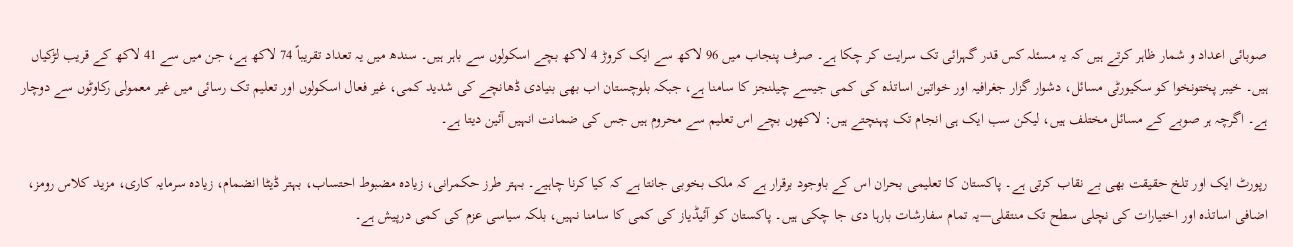صوبائی اعداد و شمار ظاہر کرتے ہیں کہ یہ مسئلہ کس قدر گہرائی تک سرایت کر چکا ہے۔ صرف پنجاب میں 96 لاکھ سے ایک کروڑ 4 لاکھ بچے اسکولوں سے باہر ہیں۔ سندھ میں یہ تعداد تقریباً 74 لاکھ ہے، جن میں سے 41 لاکھ کے قریب لڑکیاں ہیں۔ خیبر پختونخوا کو سکیورٹی مسائل، دشوار گزار جغرافیہ اور خواتین اساتذہ کی کمی جیسے چیلنجز کا سامنا ہے، جبکہ بلوچستان اب بھی بنیادی ڈھانچے کی شدید کمی، غیر فعال اسکولوں اور تعلیم تک رسائی میں غیر معمولی رکاوٹوں سے دوچار ہے۔ اگرچہ ہر صوبے کے مسائل مختلف ہیں، لیکن سب ایک ہی انجام تک پہنچتے ہیں: لاکھوں بچے اس تعلیم سے محروم ہیں جس کی ضمانت انہیں آئین دیتا ہے۔

رپورٹ ایک اور تلخ حقیقت بھی بے نقاب کرتی ہے۔ پاکستان کا تعلیمی بحران اس کے باوجود برقرار ہے کہ ملک بخوبی جانتا ہے کہ کیا کرنا چاہیے۔ بہتر طرز حکمرانی، زیادہ مضبوط احتساب، بہتر ڈیٹا انضمام، زیادہ سرمایہ کاری، مزید کلاس رومز، اضافی اساتذہ اور اختیارات کی نچلی سطح تک منتقلی—یہ تمام سفارشات بارہا دی جا چکی ہیں۔ پاکستان کو آئیڈیاز کی کمی کا سامنا نہیں، بلکہ سیاسی عزم کی کمی درپیش ہے۔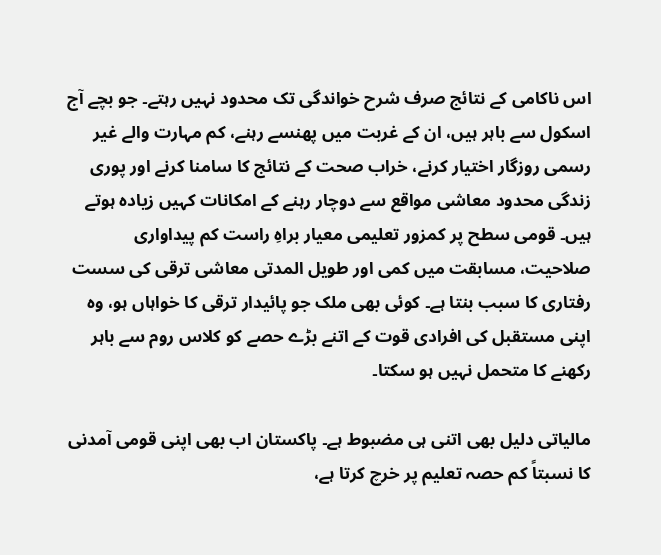اس ناکامی کے نتائج صرف شرح خواندگی تک محدود نہیں رہتے۔ جو بچے آج اسکول سے باہر ہیں، ان کے غربت میں پھنسے رہنے، کم مہارت والے غیر رسمی روزگار اختیار کرنے، خراب صحت کے نتائج کا سامنا کرنے اور پوری زندگی محدود معاشی مواقع سے دوچار رہنے کے امکانات کہیں زیادہ ہوتے ہیں۔ قومی سطح پر کمزور تعلیمی معیار براہِ راست کم پیداواری صلاحیت، مسابقت میں کمی اور طویل المدتی معاشی ترقی کی سست رفتاری کا سبب بنتا ہے۔ کوئی بھی ملک جو پائیدار ترقی کا خواہاں ہو، وہ اپنی مستقبل کی افرادی قوت کے اتنے بڑے حصے کو کلاس روم سے باہر رکھنے کا متحمل نہیں ہو سکتا۔

مالیاتی دلیل بھی اتنی ہی مضبوط ہے۔ پاکستان اب بھی اپنی قومی آمدنی کا نسبتاً کم حصہ تعلیم پر خرچ کرتا ہے،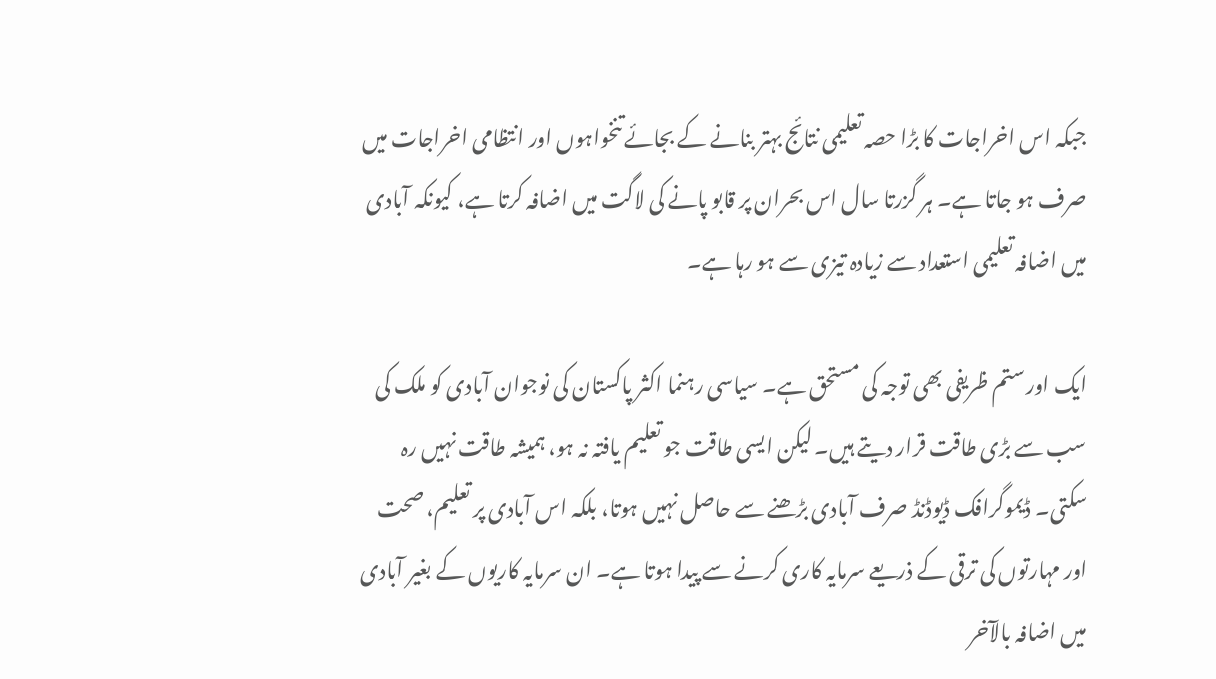جبکہ اس اخراجات کا بڑا حصہ تعلیمی نتائج بہتر بنانے کے بجائے تنخواہوں اور انتظامی اخراجات میں صرف ہو جاتا ہے۔ ہر گزرتا سال اس بحران پر قابو پانے کی لاگت میں اضافہ کرتا ہے، کیونکہ آبادی میں اضافہ تعلیمی استعداد سے زیادہ تیزی سے ہو رہا ہے۔

ایک اور ستم ظریفی بھی توجہ کی مستحق ہے۔ سیاسی رہنما اکثر پاکستان کی نوجوان آبادی کو ملک کی سب سے بڑی طاقت قرار دیتے ہیں۔ لیکن ایسی طاقت جو تعلیم یافتہ نہ ہو، ہمیشہ طاقت نہیں رہ سکتی۔ ڈیموگرافک ڈیوڈنڈ صرف آبادی بڑھنے سے حاصل نہیں ہوتا، بلکہ اس آبادی پر تعلیم، صحت اور مہارتوں کی ترقی کے ذریعے سرمایہ کاری کرنے سے پیدا ہوتا ہے۔ ان سرمایہ کاریوں کے بغیر آبادی میں اضافہ بالآخر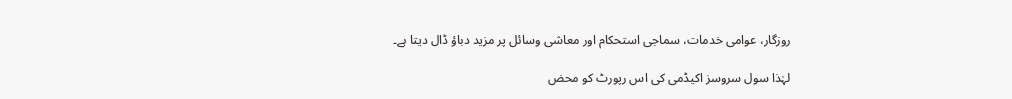روزگار، عوامی خدمات، سماجی استحکام اور معاشی وسائل پر مزید دباؤ ڈال دیتا ہے۔

لہٰذا سول سروسز اکیڈمی کی اس رپورٹ کو محض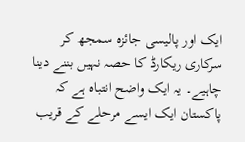ایک اور پالیسی جائزہ سمجھ کر سرکاری ریکارڈ کا حصہ نہیں بننے دینا چاہیے۔ یہ ایک واضح انتباہ ہے کہ پاکستان ایک ایسے مرحلے کے قریب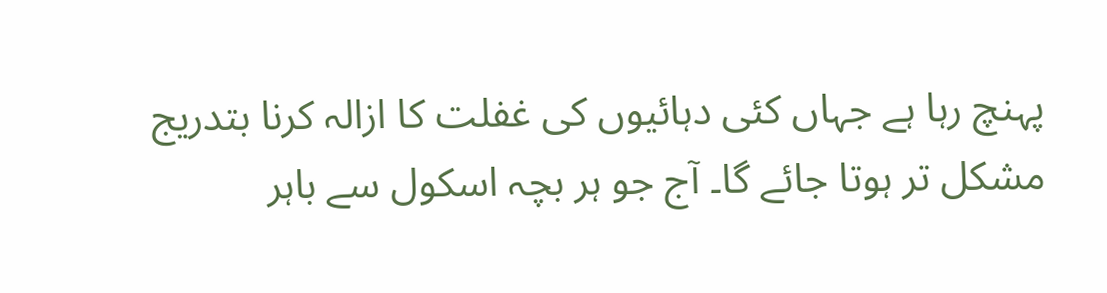پہنچ رہا ہے جہاں کئی دہائیوں کی غفلت کا ازالہ کرنا بتدریج مشکل تر ہوتا جائے گا۔ آج جو ہر بچہ اسکول سے باہر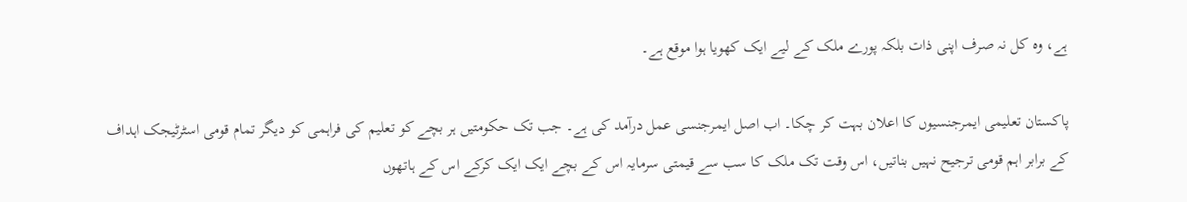ہے، وہ کل نہ صرف اپنی ذات بلکہ پورے ملک کے لیے ایک کھویا ہوا موقع ہے۔

پاکستان تعلیمی ایمرجنسیوں کا اعلان بہت کر چکا۔ اب اصل ایمرجنسی عمل درآمد کی ہے۔ جب تک حکومتیں ہر بچے کو تعلیم کی فراہمی کو دیگر تمام قومی اسٹرٹیجک اہداف کے برابر اہم قومی ترجیح نہیں بناتیں، اس وقت تک ملک کا سب سے قیمتی سرمایہ اس کے بچے ایک ایک کرکے اس کے ہاتھوں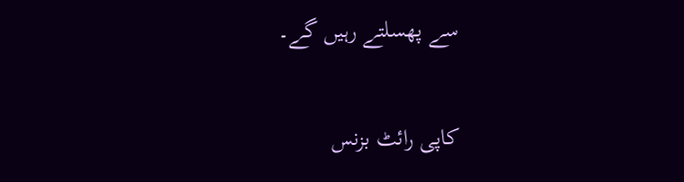سے پھسلتے رہیں گے۔

کاپی رائٹ بزنس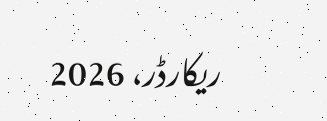ریکارڈر، 2026